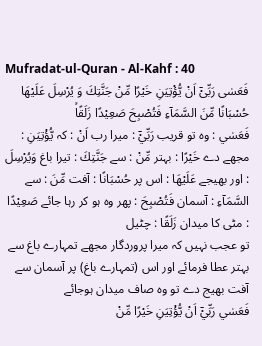Mufradat-ul-Quran - Al-Kahf : 40
فَعَسٰى رَبِّیْۤ اَنْ یُّؤْتِیَنِ خَیْرًا مِّنْ جَنَّتِكَ وَ یُرْسِلَ عَلَیْهَا حُسْبَانًا مِّنَ السَّمَآءِ فَتُصْبِحَ صَعِیْدًا زَلَقًاۙ
فَعَسٰي : وہ تو قریب رَبِّيْٓ : میرا رب اَنْ : کہ يُّؤْتِيَنِ : مجھے دے خَيْرًا : بہتر مِّنْ : سے جَنَّتِكَ : تیرا باغ وَيُرْسِلَ : اور بھیجے عَلَيْهَا : اس پر حُسْبَانًا : آفت مِّنَ : سے السَّمَآءِ : آسمان فَتُصْبِحَ : پھر وہ ہو کر رہا جائے صَعِيْدًا : مٹی کا میدان زَلَقًا : چٹیل
تو عجب نہیں کہ میرا پروردگار مجھے تمہارے باغ سے بہتر عطا فرمائے اور اس (تمہارے باغ) پر آسمان سے آفت بھیج دے تو وہ صاف میدان ہوجائے
فَعَسٰي رَبِّيْٓ اَنْ يُّؤْتِيَنِ خَيْرًا مِّنْ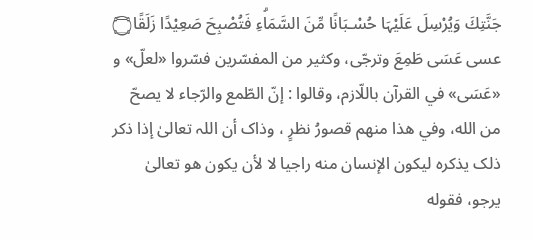جَنَّتِكَ وَيُرْسِلَ عَلَيْہَا حُسْـبَانًا مِّنَ السَّمَاۗءِ فَتُصْبِحَ صَعِيْدًا زَلَقًا۝ عسی عَسَى طَمِعَ وترجّى، وكثير من المفسّرين فسّروا «لعلّ» و «عَسَى» في القرآن باللّازم، وقالوا : إنّ الطّمع والرّجاء لا يصحّ من الله، وفي هذا منهم قصورُ نظرٍ ، وذاک أن اللہ تعالیٰ إذا ذکر ذلک يذكره ليكون الإنسان منه راجیا لا لأن يكون هو تعالیٰ يرجو، فقوله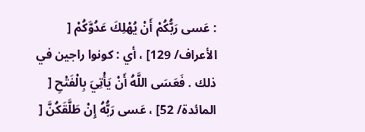: عَسى رَبُّكُمْ أَنْ يُهْلِكَ عَدُوَّكُمْ [ الأعراف/ 129] ، أي : کونوا راجین في ذلك . فَعَسَى اللَّهُ أَنْ يَأْتِيَ بِالْفَتْحِ [ المائدة/ 52] ، عَسى رَبُّهُ إِنْ طَلَّقَكُنَّ [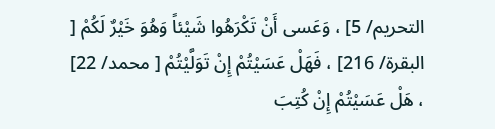التحریم/ 5] ، وَعَسى أَنْ تَكْرَهُوا شَيْئاً وَهُوَ خَيْرٌ لَكُمْ [ البقرة/ 216] ، فَهَلْ عَسَيْتُمْ إِنْ تَوَلَّيْتُمْ [ محمد/ 22] ، هَلْ عَسَيْتُمْ إِنْ كُتِبَ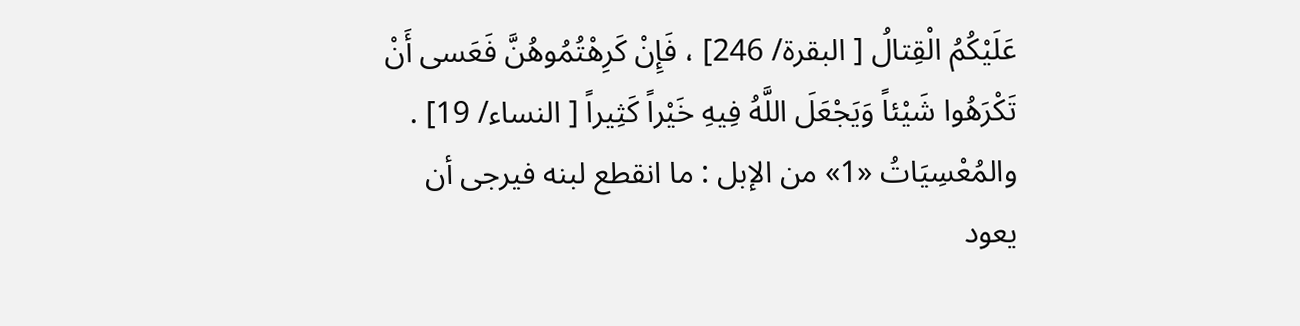عَلَيْكُمُ الْقِتالُ [ البقرة/ 246] ، فَإِنْ كَرِهْتُمُوهُنَّ فَعَسى أَنْ تَكْرَهُوا شَيْئاً وَيَجْعَلَ اللَّهُ فِيهِ خَيْراً كَثِيراً [ النساء/ 19] . والمُعْسِيَاتُ «1» من الإبل : ما انقطع لبنه فيرجی أن يعود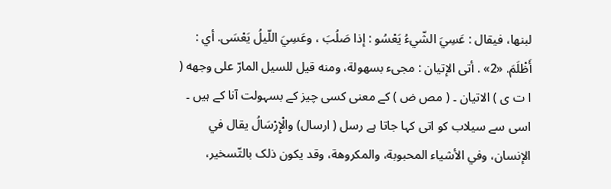لبنها، فيقال : عَسِيَ الشّيءُ يَعْسُو : إذا صَلُبَ ، وعَسِيَ اللّيلُ يَعْسَى. أي : أَظْلَمَ. «2» . أتى الإتيان : مجیء بسهولة، ومنه قيل للسیل المارّ علی وجهه ( ا ت ی ) الاتیان ۔ ( مص ض ) کے معنی کسی چیز کے بسہولت آنا کے ہیں ۔ اسی سے سیلاب کو اتی کہا جاتا ہے رسل ( ارسال) والْإِرْسَالُ يقال في الإنسان، وفي الأشياء المحبوبة، والمکروهة، وقد يكون ذلک بالتّسخیر،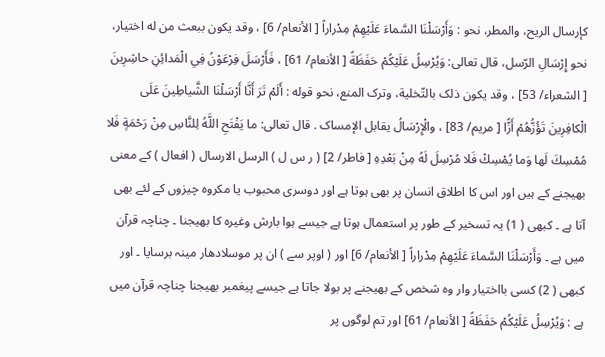كإرسال الریح، والمطر، نحو : وَأَرْسَلْنَا السَّماءَ عَلَيْهِمْ مِدْراراً [ الأنعام/ 6] ، وقد يكون ببعث من له اختیار، نحو إِرْسَالِ الرّسل، قال تعالی: وَيُرْسِلُ عَلَيْكُمْ حَفَظَةً [ الأنعام/ 61] ، فَأَرْسَلَ فِرْعَوْنُ فِي الْمَدائِنِ حاشِرِينَ [ الشعراء/ 53] ، وقد يكون ذلک بالتّخلية، وترک المنع، نحو قوله : أَلَمْ تَرَ أَنَّا أَرْسَلْنَا الشَّياطِينَ عَلَى الْكافِرِينَ تَؤُزُّهُمْ أَزًّا [ مریم/ 83] ، والْإِرْسَالُ يقابل الإمساک . قال تعالی: ما يَفْتَحِ اللَّهُ لِلنَّاسِ مِنْ رَحْمَةٍ فَلا مُمْسِكَ لَها وَما يُمْسِكْ فَلا مُرْسِلَ لَهُ مِنْ بَعْدِهِ [ فاطر/ 2] ( ر س ل ) الرسل الارسال ( افعال ) کے معنی بھیجنے کے ہیں اور اس کا اطلاق انسان پر بھی ہوتا ہے اور دوسری محبوب یا مکروہ چیزوں کے لئے بھی آتا ہے ۔ کبھی ( 1) یہ تسخیر کے طور پر استعمال ہوتا ہے جیسے ہوا بارش وغیرہ کا بھیجنا ۔ چناچہ قرآن میں ہے ۔ وَأَرْسَلْنَا السَّماءَ عَلَيْهِمْ مِدْراراً [ الأنعام/ 6] اور ( اوپر سے ) ان پر موسلادھار مینہ برسایا ۔ اور کبھی ( 2) کسی بااختیار وار وہ شخص کے بھیجنے پر بولا جاتا ہے جیسے پیغمبر بھیجنا چناچہ قرآن میں ہے : وَيُرْسِلُ عَلَيْكُمْ حَفَظَةً [ الأنعام/ 61] اور تم لوگوں پر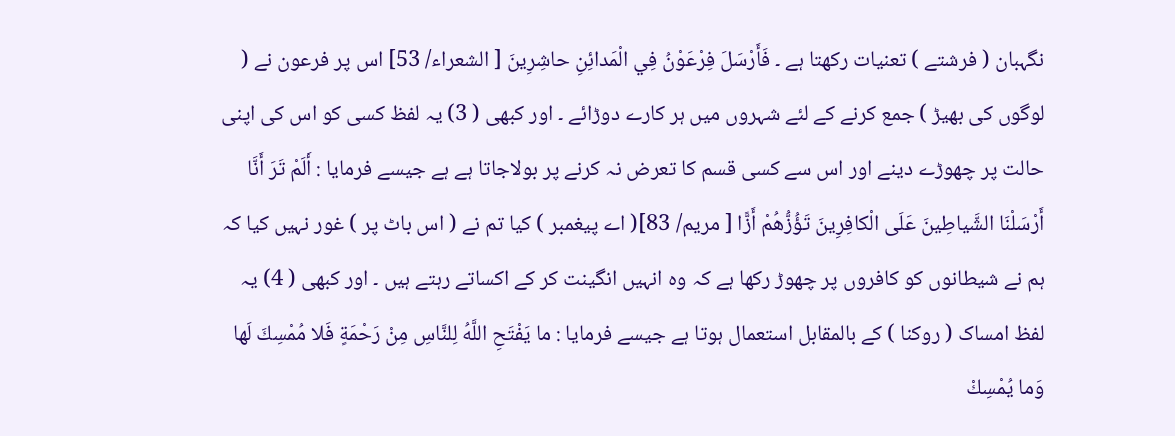نگہبان ( فرشتے ) تعنیات رکھتا ہے ۔ فَأَرْسَلَ فِرْعَوْنُ فِي الْمَدائِنِ حاشِرِينَ [ الشعراء/ 53] اس پر فرعون نے ( لوگوں کی بھیڑ ) جمع کرنے کے لئے شہروں میں ہر کارے دوڑائے ۔ اور کبھی ( 3) یہ لفظ کسی کو اس کی اپنی حالت پر چھوڑے دینے اور اس سے کسی قسم کا تعرض نہ کرنے پر بولاجاتا ہے ہے جیسے فرمایا : أَلَمْ تَرَ أَنَّا أَرْسَلْنَا الشَّياطِينَ عَلَى الْكافِرِينَ تَؤُزُّهُمْ أَزًّا [ مریم/ 83]( اے پیغمبر ) کیا تم نے ( اس باٹ پر ) غور نہیں کیا کہ ہم نے شیطانوں کو کافروں پر چھوڑ رکھا ہے کہ وہ انہیں انگینت کر کے اکساتے رہتے ہیں ۔ اور کبھی ( 4) یہ لفظ امساک ( روکنا ) کے بالمقابل استعمال ہوتا ہے جیسے فرمایا : ما يَفْتَحِ اللَّهُ لِلنَّاسِ مِنْ رَحْمَةٍ فَلا مُمْسِكَ لَها وَما يُمْسِكْ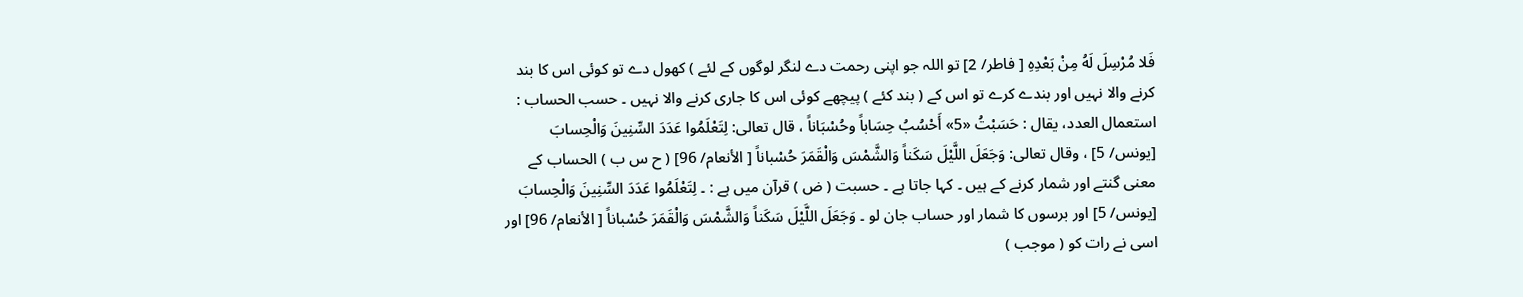فَلا مُرْسِلَ لَهُ مِنْ بَعْدِهِ [ فاطر/ 2] تو اللہ جو اپنی رحمت دے لنگر لوگوں کے لئے ) کھول دے تو کوئی اس کا بند کرنے والا نہیں اور بندے کرے تو اس کے ( بند کئے ) پیچھے کوئی اس کا جاری کرنے والا نہیں ۔ حسب الحساب : استعمال العدد، يقال : حَسَبْتُ «5» أَحْسُبُ حِسَاباً وحُسْبَاناً ، قال تعالی: لِتَعْلَمُوا عَدَدَ السِّنِينَ وَالْحِسابَ [يونس/ 5] ، وقال تعالی: وَجَعَلَ اللَّيْلَ سَكَناً وَالشَّمْسَ وَالْقَمَرَ حُسْباناً [ الأنعام/ 96] ( ح س ب ) الحساب کے معنی گنتے اور شمار کرنے کے ہیں ۔ کہا جاتا ہے ۔ حسبت ( ض ) قرآن میں ہے : ۔ لِتَعْلَمُوا عَدَدَ السِّنِينَ وَالْحِسابَ [يونس/ 5] اور برسوں کا شمار اور حساب جان لو ۔ وَجَعَلَ اللَّيْلَ سَكَناً وَالشَّمْسَ وَالْقَمَرَ حُسْباناً [ الأنعام/ 96] اور اسی نے رات کو ( موجب )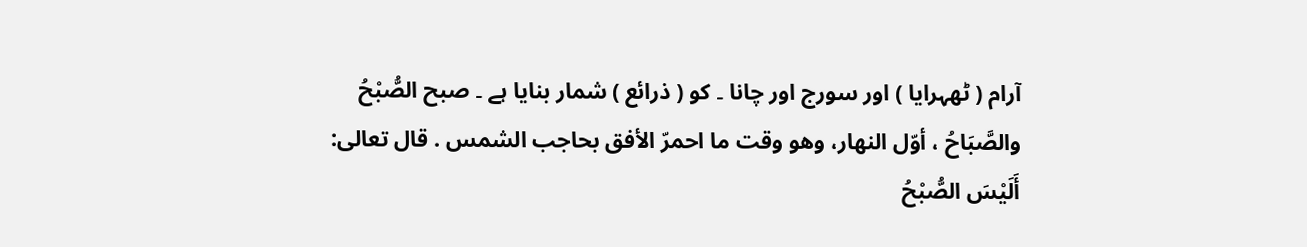آرام ( ٹھہرایا ) اور سورج اور چانا ۔ کو ( ذرائع ) شمار بنایا ہے ۔ صبح الصُّبْحُ والصَّبَاحُ ، أوّل النهار، وهو وقت ما احمرّ الأفق بحاجب الشمس . قال تعالی: أَلَيْسَ الصُّبْحُ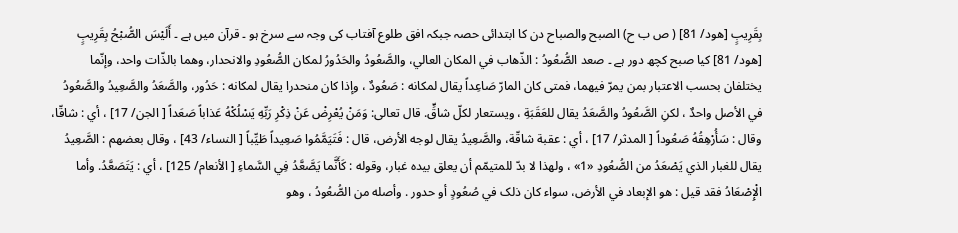بِقَرِيبٍ [هود/ 81] ( ص ب ح) الصبح والصباح دن کا ابتدائی حصہ جبکہ افق طلوع آفتاب کی وجہ سے سرخ ہو ۔ قرآن میں ہے ۔ أَلَيْسَ الصُّبْحُ بِقَرِيبٍ [هود/ 81] کیا صبح کچھ دور ہے ۔ صعد الصُّعُودُ : الذّهاب في المکان العالي، والصَّعُودُ والحَدُورُ لمکان الصُّعُودِ والانحدار، وهما بالذّات واحد، وإنّما يختلفان بحسب الاعتبار بمن يمرّ فيهما، فمتی کان المارّ صَاعِداً يقال لمکانه : صَعُودٌ ، وإذا کان منحدرا يقال لمکانه : حَدُور، والصَّعَدُ والصَّعِيدُ والصَّعُودُ في الأصل واحدٌ ، لكنِ الصَّعُودُ والصَّعَدُ يقال للعَقَبَةِ ، ويستعار لكلّ شاقٍّ. قال تعالی: وَمَنْ يُعْرِضْ عَنْ ذِكْرِ رَبِّهِ يَسْلُكْهُ عَذاباً صَعَداً [ الجن/ 17] ، أي : شاقّا، وقال : سَأُرْهِقُهُ صَعُوداً [ المدثر/ 17] ، أي : عقبة شاقّة، والصَّعِيدُ يقال لوجه الأرض، قال : فَتَيَمَّمُوا صَعِيداً طَيِّباً [ النساء/ 43] ، وقال بعضهم : الصَّعِيدُ يقال للغبار الذي يَصْعَدُ من الصُّعُودِ «1» ، ولهذا لا بدّ للمتیمّم أن يعلق بيده غبار، وقوله : كَأَنَّما يَصَّعَّدُ فِي السَّماءِ [ الأنعام/ 125] ، أي : يَتَصَعَّدُ. وأما الْإِصْعَادُ فقد قيل : هو الإبعاد في الأرض، سواء کان ذلک في صُعُودٍ أو حدور . وأصله من الصُّعُودُ ، وهو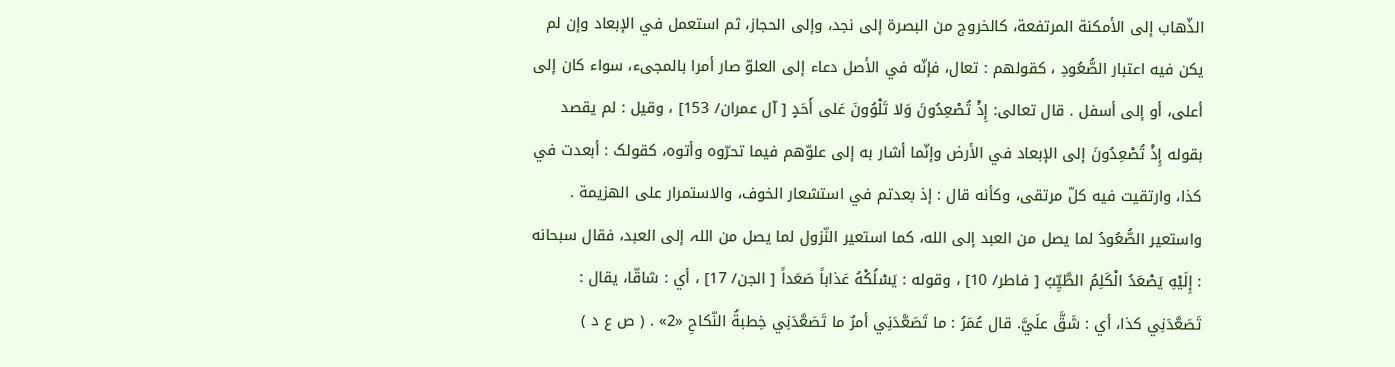الذّهاب إلى الأمكنة المرتفعة، کالخروج من البصرة إلى نجد، وإلى الحجاز، ثم استعمل في الإبعاد وإن لم يكن فيه اعتبار الصُّعُودِ ، کقولهم : تعال، فإنّه في الأصل دعاء إلى العلوّ صار أمرا بالمجیء، سواء کان إلى أعلی، أو إلى أسفل . قال تعالی: إِذْ تُصْعِدُونَ وَلا تَلْوُونَ عَلى أَحَدٍ [ آل عمران/ 153] ، وقیل : لم يقصد بقوله إِذْ تُصْعِدُونَ إلى الإبعاد في الأرض وإنّما أشار به إلى علوّهم فيما تحرّوه وأتوه، کقولک : أبعدت في كذا، وارتقیت فيه كلّ مرتقی، وكأنه قال : إذ بعدتم في استشعار الخوف، والاستمرار علی الهزيمة . واستعیر الصُّعُودُ لما يصل من العبد إلى الله، كما استعیر النّزول لما يصل من اللہ إلى العبد، فقال سبحانه : إِلَيْهِ يَصْعَدُ الْكَلِمُ الطَّيِّبُ [ فاطر/ 10] ، وقوله : يَسْلُكْهُ عَذاباً صَعَداً [ الجن/ 17] ، أي : شاقّا، يقال : تَصَعَّدَنِي كذا، أي : شَقَّ علَيَّ. قال عُمَرُ : ما تَصَعَّدَنِي أمرٌ ما تَصَعَّدَنِي خِطبةُ النّكاحِ «2» . ( ص ع د )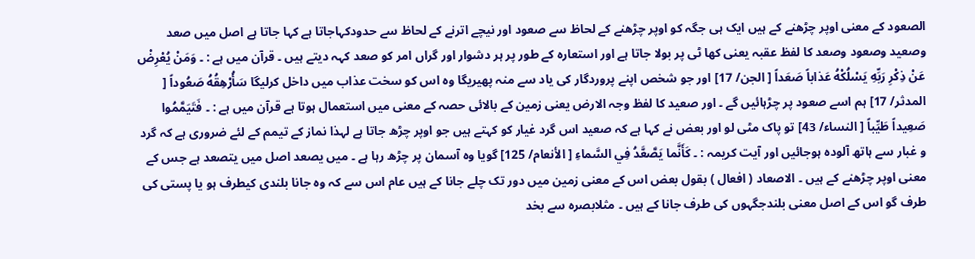الصعود کے معنی اوپر چڑھنے کے ہیں ایک ہی جگہ کو اوپر چڑھنے کے لحاظ سے صعود اور نیچے اترنے کے لحاظ سے حدودکہاجاتا ہے کہا جاتا ہے اصل میں صعد وصعید وصعود وصعد کا لفظ عقبہ یعنی کھا ٹی پر بولا جاتا ہے اور استعارہ کے طور پر ہر دشوار اور گراں امر کو صعد کہہ دیتے ہیں ۔ قرآن میں ہے : ۔ وَمَنْ يُعْرِضْ عَنْ ذِكْرِ رَبِّهِ يَسْلُكْهُ عَذاباً صَعَداً [ الجن/ 17] اور جو شخص اپنے پروردگار کی یاد سے منہ پھیریگا وہ اس کو سخت عذاب میں داخل کرلیگا سَأُرْهِقُهُ صَعُوداً [ المدثر/ 17] ہم اسے صعود پر چڑہائیں گے ۔ اور صعید کا لفظ وجہ الارض یعنی زمین کے بالائی حصہ کے معنی میں استعمال ہوتا ہے قرآن میں ہے : ۔ فَتَيَمَّمُوا صَعِيداً طَيِّباً [ النساء/ 43] تو پاک مٹی لو اور بعض نے کہا ہے کہ صعید اس گرد غیار کو کہتے ہیں جو اوپر چڑھ جاتا ہے لہذا نماز کے تیمم کے لئے ضروری ہے کہ گرد و غبار سے ہاتھ آلودہ ہوجائیں اور آیت کریمہ : ۔ كَأَنَّما يَصَّعَّدُ فِي السَّماءِ [ الأنعام/ 125] گویا وہ آسمان پر چڑھ رہا ہے ۔ میں یصعد اصل میں یتصعد ہے جس کے معنی اوپر چڑھنے کے ہیں ۔ الاصعاد ( افعال ) بقول بعض اس کے معنی زمین میں دور تک چلے جانا کے ہیں عام اس سے کہ وہ جانا بلندی کیطرف ہو یا پستی کی طرف گو اس کے اصل معنی بلندجگہوں کی طرف جانا کے ہیں ۔ مثلابصرہ سے بخد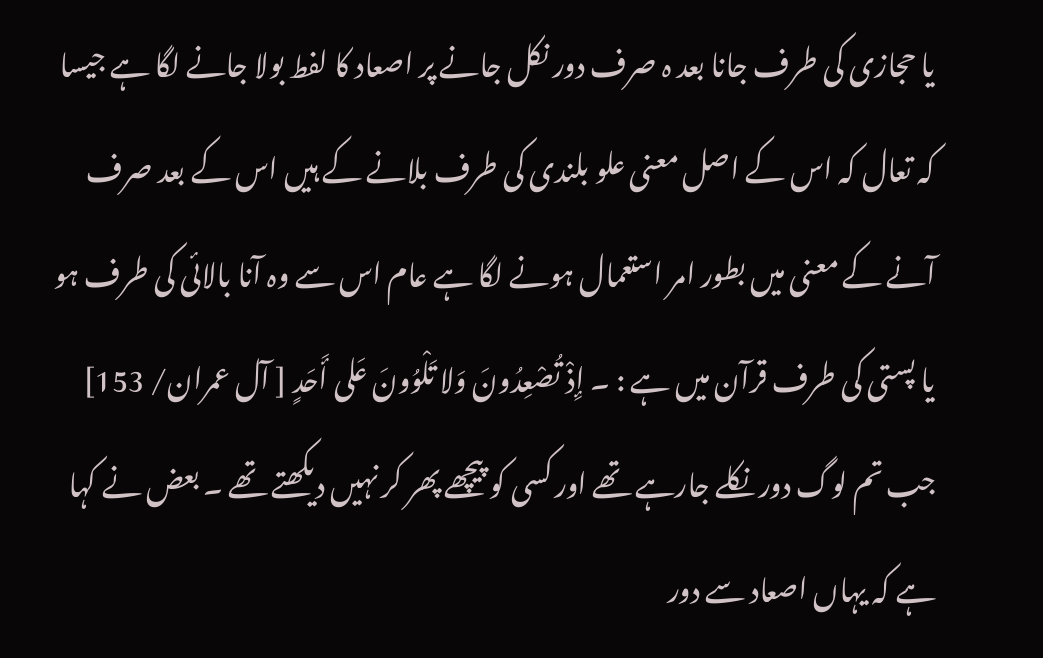یا حجازی کی طرف جانا بعد ہ صرف دور نکل جانے پر اصعاد کا لفط بولا جانے لگا ہے جیسا کہ تعال کہ اس کے اصل معنی علو بلندی کی طرف بلانے کے ہیں اس کے بعد صرف آنے کے معنی میں بطور امر استعمال ہونے لگا ہے عام اس سے وہ آنا بالائی کی طرف ہو یا پستی کی طرف قرآن میں ہے : ۔ إِذْ تُصْعِدُونَ وَلا تَلْوُونَ عَلى أَحَدٍ [ آل عمران/ 153] جب تم لوگ دور نکلے جارہے تھے اور کسی کو پیچھے پھر کر نہیں دیکھتے تھے ۔ بعض نے کہا ہے کہ یہاں اصعاد سے دور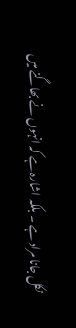نکل جانا مراد ہے ۔ بلکہ اشارہ ہے کہ انہوں نے بھاگنے میں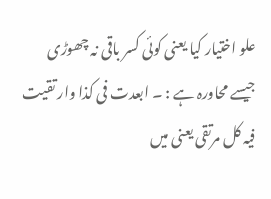علو اختیار کیا یعنی کوئی کسر باقی نہ چھوڑی جیسے محاورہ ہے : ۔ ابعدت فی کذا وار تقیت فیہ کل مرتقی یعنی میں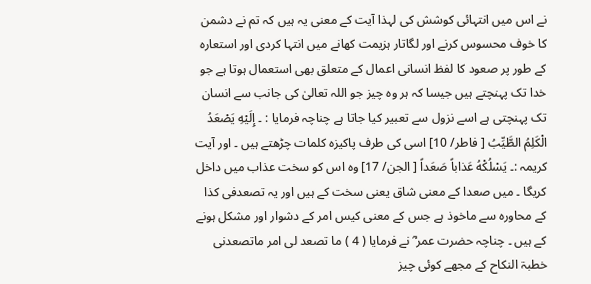نے اس میں انتہائی کوشش کی لہذا آیت کے معنی یہ ہیں کہ تم نے دشمن کا خوف محسوس کرنے اور لگاتار ہزیمت کھانے میں انتہا کردی اور استعارہ کے طور پر صعود کا لفظ انسانی اعمال کے متعلق بھی استعمال ہوتا ہے جو خدا تک پہنچتے ہیں جیسا کہ ہر وہ چیز جو اللہ تعالیٰ کی جانب سے انسان تک پہنچتی ہے اسے نزول سے تعبیر کیا جاتا ہے چناچہ فرمایا : ۔ إِلَيْهِ يَصْعَدُ الْكَلِمُ الطَّيِّبُ [ فاطر/ 10] اسی کی طرف پاکیزہ کلمات چڑھتے ہیں ۔ اور آیت کریمہ :۔ يَسْلُكْهُ عَذاباً صَعَداً [ الجن/ 17] وہ اس کو سخت عذاب میں داخل کریگا ۔ میں صعدا کے معنی شاق یعنی سخت کے ہیں اور یہ تصعدفی کذا کے محاورہ سے ماخوذ ہے جس کے معنی کیس امر کے دشوار اور مشکل ہونے کے ہیں ۔ چناچہ حضرت عمر ؓ نے فرمایا ( 4 ) ما تصعد لی امر ماتصعدنی خطبۃ النکاح کے مجھے کوئی چیز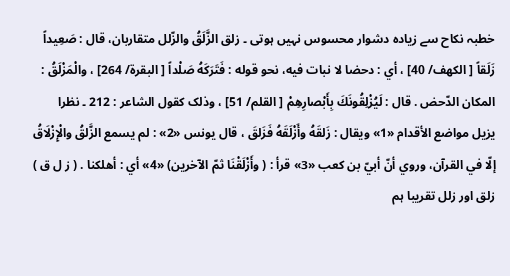خطبہ نکاح سے زیادہ دشوار محسوس نہیں ہوتی ۔ زلق الزَّلَقُ والزّلل متقاربان، قال : صَعِيداً زَلَقاً [ الكهف/ 40] ، أي : دحضا لا نبات فيه، نحو قوله : فَتَرَكَهُ صَلْداً [ البقرة/ 264] ، والْمَزْلَقُ : المکان الدّحض . قال : لَيُزْلِقُونَكَ بِأَبْصارِهِمْ [ القلم/ 51] ، وذلک کقول الشاعر : 212 ۔ نظرا يزيل مواضع الأقدام «1» ويقال : زَلقَهُ وأَزْلَقَهُ فَزَلقَ ، قال يونس «2» : لم يسمع الزَّلقُ والْإِزْلَاقُ إلّا في القرآن، وروي أنّ أبيّ بن کعب «3» قرأ : ( وأَزْلَقْنَا ثمّ الآخرین) «4» أي : أهلكنا . ( ز ل ق ) زلق اور زلل تقریبا ہم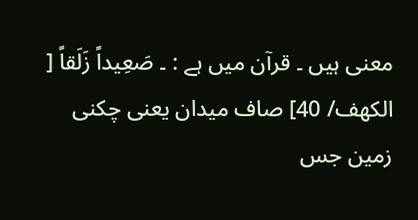معنی ہیں ۔ قرآن میں ہے : ۔ صَعِيداً زَلَقاً [ الكهف/ 40] صاف میدان یعنی چکنی زمین جس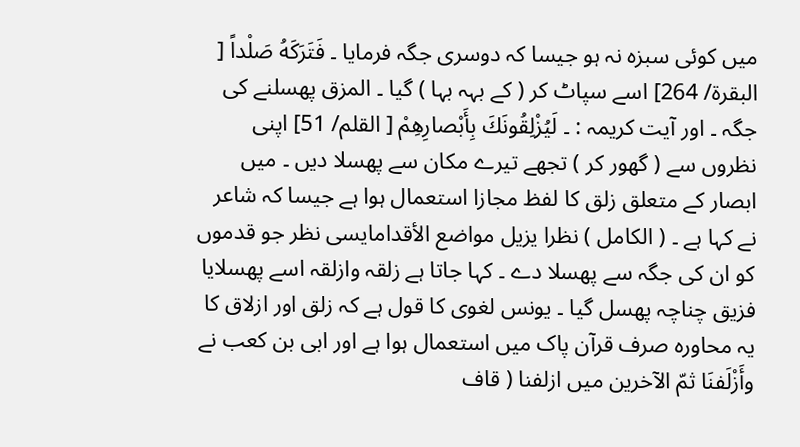میں کوئی سبزہ نہ ہو جیسا کہ دوسری جگہ فرمایا ۔ فَتَرَكَهُ صَلْداً [ البقرة/ 264] اسے سپاٹ کر ( کے بہہ بہا ) گیا ۔ المزق پھسلنے کی جگہ ۔ اور آیت کریمہ : ۔ لَيُزْلِقُونَكَ بِأَبْصارِهِمْ [ القلم/ 51] اپنی نظروں سے ( گھور کر ) تجھے تیرے مکان سے پھسلا دیں ۔ میں ابصار کے متعلق زلق کا لفظ مجازا استعمال ہوا ہے جیسا کہ شاعر نے کہا ہے ۔ ( الکامل ) نظرا يزيل مواضع الأقدامایسی نظر جو قدموں کو ان کی جگہ سے پھسلا دے ۔ کہا جاتا ہے زلقہ وازلقہ اسے پھسلایا فزیق چناچہ پھسل گیا ۔ یونس لغوی کا قول ہے کہ زلق اور ازلاق کا یہ محاورہ صرف قرآن پاک میں استعمال ہوا ہے اور ابی بن کعب نے وأَزْلَفنَا ثمّ الآخرین میں ازلفنا ( قاف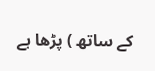کے ساتھ ) پڑھا ہے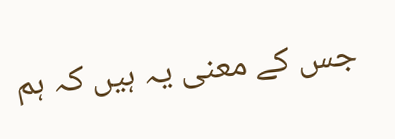جس کے معنی یہ ہیں کہ ہم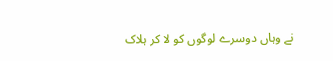نے وہاں دوسرے لوگوں کو لا کر ہلاک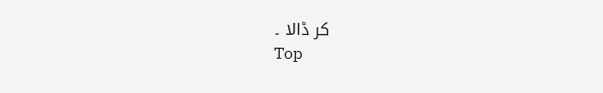کر ڈالا ۔
Top